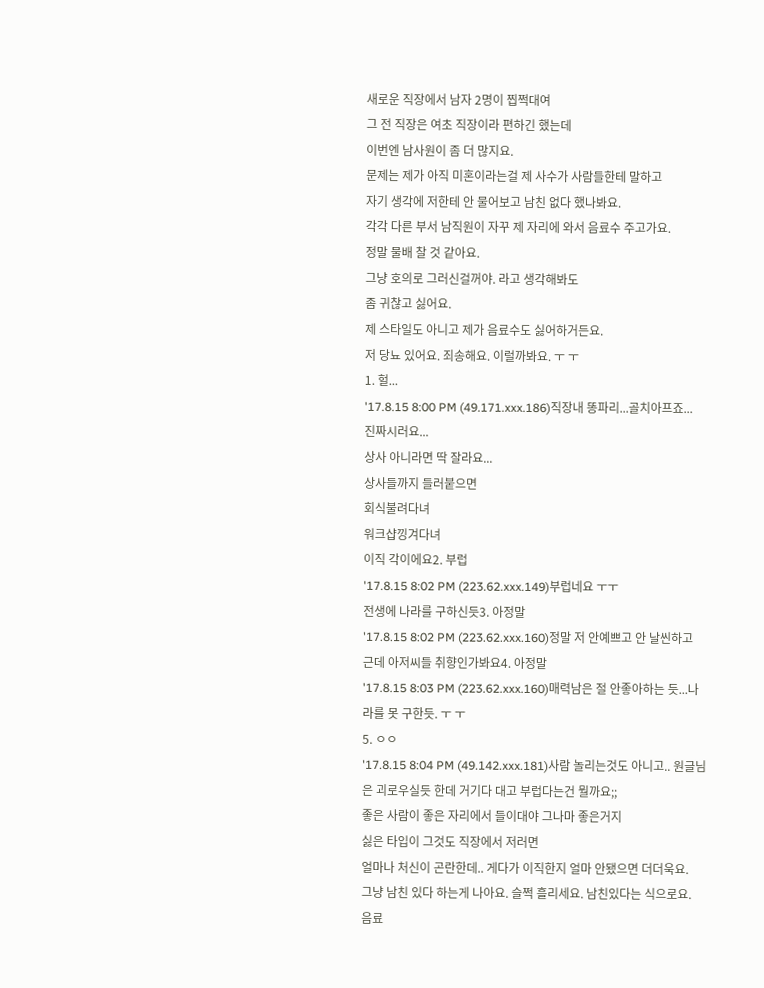새로운 직장에서 남자 2명이 찝쩍대여
그 전 직장은 여초 직장이라 편하긴 했는데
이번엔 남사원이 좀 더 많지요.
문제는 제가 아직 미혼이라는걸 제 사수가 사람들한테 말하고
자기 생각에 저한테 안 물어보고 남친 없다 했나봐요.
각각 다른 부서 남직원이 자꾸 제 자리에 와서 음료수 주고가요.
정말 물배 찰 것 같아요.
그냥 호의로 그러신걸꺼야. 라고 생각해봐도
좀 귀찮고 싫어요.
제 스타일도 아니고 제가 음료수도 싫어하거든요.
저 당뇨 있어요. 죄송해요. 이럴까봐요. ㅜ ㅜ
1. 헐...
'17.8.15 8:00 PM (49.171.xxx.186)직장내 똥파리...골치아프죠...
진짜시러요...
상사 아니라면 딱 잘라요...
상사들까지 들러붙으면
회식불려다녀
워크샵낑겨다녀
이직 각이에요2. 부럽
'17.8.15 8:02 PM (223.62.xxx.149)부럽네요 ㅜㅜ
전생에 나라를 구하신듯3. 아정말
'17.8.15 8:02 PM (223.62.xxx.160)정말 저 안예쁘고 안 날씬하고
근데 아저씨들 취향인가봐요4. 아정말
'17.8.15 8:03 PM (223.62.xxx.160)매력남은 절 안좋아하는 듯...나라를 못 구한듯. ㅜ ㅜ
5. ㅇㅇ
'17.8.15 8:04 PM (49.142.xxx.181)사람 놀리는것도 아니고.. 원글님은 괴로우실듯 한데 거기다 대고 부럽다는건 뭘까요;;
좋은 사람이 좋은 자리에서 들이대야 그나마 좋은거지
싫은 타입이 그것도 직장에서 저러면
얼마나 처신이 곤란한데.. 게다가 이직한지 얼마 안됐으면 더더욱요.
그냥 남친 있다 하는게 나아요. 슬쩍 흘리세요. 남친있다는 식으로요.
음료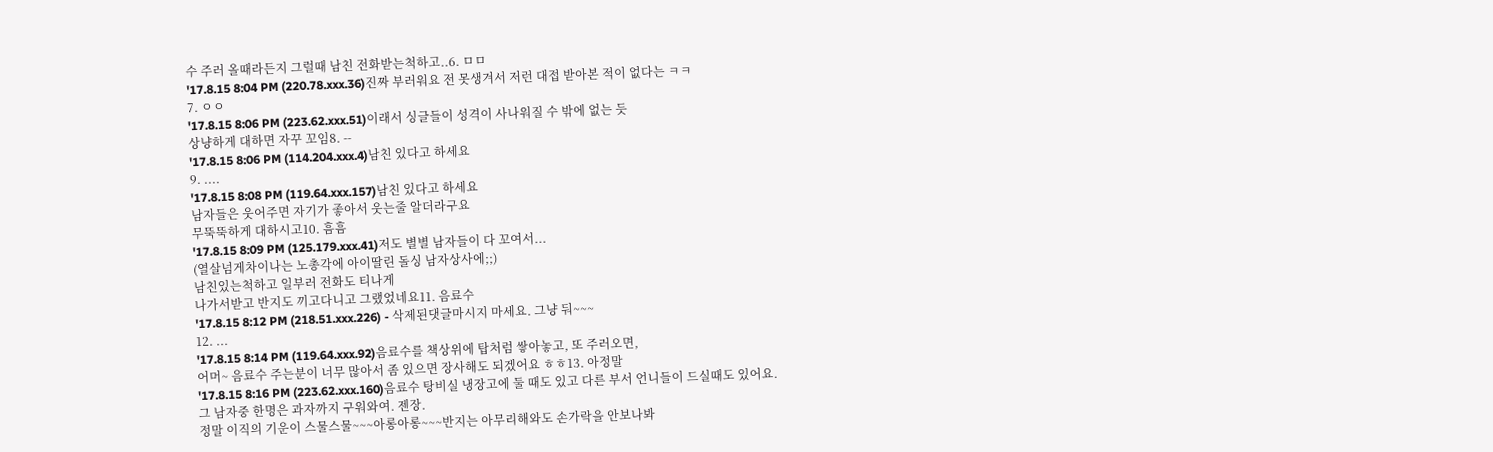수 주러 올때라든지 그럴때 남친 전화받는척하고..6. ㅁㅁ
'17.8.15 8:04 PM (220.78.xxx.36)진짜 부러워요 전 못생겨서 저런 대접 받아본 적이 없다는 ㅋㅋ
7. ㅇㅇ
'17.8.15 8:06 PM (223.62.xxx.51)이래서 싱글들이 성격이 사나워질 수 밖에 없는 듯
상냥하게 대하면 자꾸 꼬임8. --
'17.8.15 8:06 PM (114.204.xxx.4)남친 있다고 하세요
9. ....
'17.8.15 8:08 PM (119.64.xxx.157)남친 있다고 하세요
남자들은 웃어주면 자기가 좋아서 웃는줄 알더라구요
무뚝뚝하게 대하시고10. 흠흠
'17.8.15 8:09 PM (125.179.xxx.41)저도 별별 남자들이 다 꼬여서...
(열살넘게차이나는 노총각에 아이딸린 돌싱 남자상사에;;)
남친있는척하고 일부러 전화도 티나게
나가서받고 반지도 끼고다니고 그랬었네요11. 음료수
'17.8.15 8:12 PM (218.51.xxx.226) - 삭제된댓글마시지 마세요. 그냥 둬~~~
12. ...
'17.8.15 8:14 PM (119.64.xxx.92)음료수를 책상위에 탑처럼 쌓아놓고, 또 주러오면,
어머~ 음료수 주는분이 너무 많아서 좀 있으면 장사해도 되겠어요 ㅎㅎ13. 아정말
'17.8.15 8:16 PM (223.62.xxx.160)음료수 탕비실 냉장고에 둘 때도 있고 다른 부서 언니들이 드실때도 있어요. 그 남자중 한명은 과자까지 구워와여. 젠장.
정말 이직의 기운이 스물스물~~~아롱아롱~~~반지는 아무리해와도 손가락을 안보나봐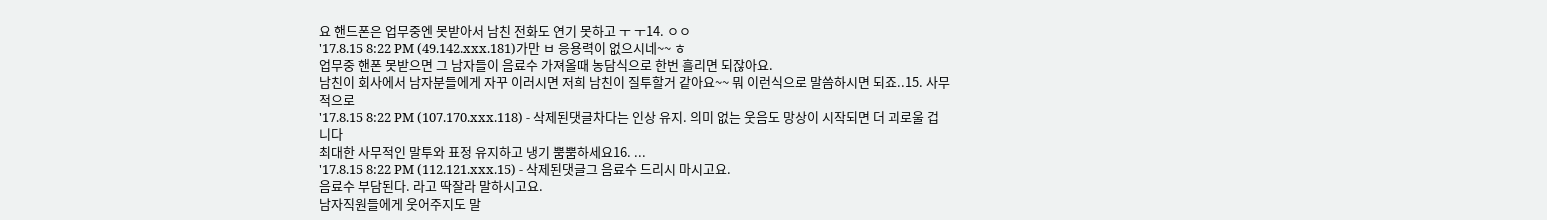요 핸드폰은 업무중엔 못받아서 남친 전화도 연기 못하고 ㅜ ㅜ14. ㅇㅇ
'17.8.15 8:22 PM (49.142.xxx.181)가만 ㅂ 응용력이 없으시네~~ ㅎ
업무중 핸폰 못받으면 그 남자들이 음료수 가져올때 농담식으로 한번 흘리면 되잖아요.
남친이 회사에서 남자분들에게 자꾸 이러시면 저희 남친이 질투할거 같아요~~ 뭐 이런식으로 말씀하시면 되죠..15. 사무적으로
'17.8.15 8:22 PM (107.170.xxx.118) - 삭제된댓글차다는 인상 유지. 의미 없는 웃음도 망상이 시작되면 더 괴로울 겁니다
최대한 사무적인 말투와 표정 유지하고 냉기 뿜뿜하세요16. ...
'17.8.15 8:22 PM (112.121.xxx.15) - 삭제된댓글그 음료수 드리시 마시고요.
음료수 부담된다. 라고 딱잘라 말하시고요.
남자직원들에게 웃어주지도 말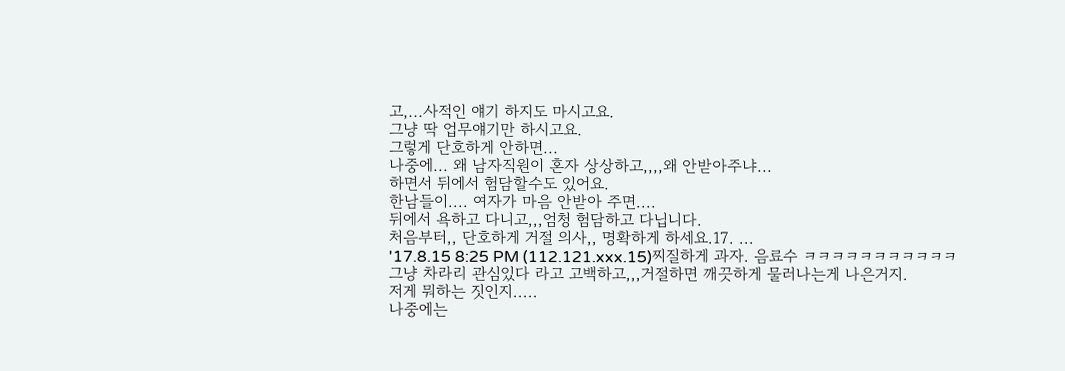고,...사적인 얘기 하지도 마시고요.
그냥 딱 업무얘기만 하시고요.
그렇게 단호하게 안하면...
나중에... 왜 남자직원이 혼자 상상하고,,,,왜 안받아주냐...
하면서 뒤에서 험담할수도 있어요.
한남들이.... 여자가 마음 안받아 주면....
뒤에서 욕하고 다니고,,,엄청 험담하고 다닙니다.
처음부터,, 단호하게 거절 의사,, 명확하게 하세요.17. ...
'17.8.15 8:25 PM (112.121.xxx.15)찌질하게 과자. 음료수 ㅋㅋㅋㅋㅋㅋㅋㅋㅋㅋㅋ
그냥 차라리 관심있다 라고 고백하고,,,거절하면 깨끗하게 물러나는게 나은거지.
저게 뭐하는 짓인지.....
나중에는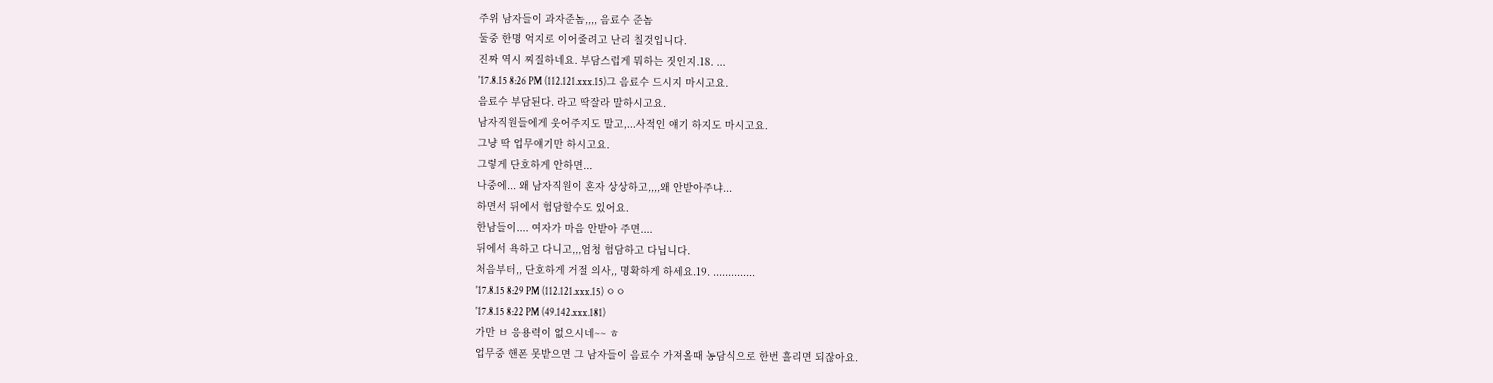주위 남자들이 과자준놈,,,, 음료수 준놈
둘중 한명 억지로 이어줄려고 난리 칠것입니다.
진짜 역시 찌질하네요. 부담스럽게 뭐하는 짓인지.18. ...
'17.8.15 8:26 PM (112.121.xxx.15)그 음료수 드시지 마시고요.
음료수 부담된다. 라고 딱잘라 말하시고요.
남자직원들에게 웃어주지도 말고,...사적인 얘기 하지도 마시고요.
그냥 딱 업무얘기만 하시고요.
그렇게 단호하게 안하면...
나중에... 왜 남자직원이 혼자 상상하고,,,,왜 안받아주냐...
하면서 뒤에서 험담할수도 있어요.
한남들이.... 여자가 마음 안받아 주면....
뒤에서 욕하고 다니고,,,엄청 험담하고 다닙니다.
처음부터,, 단호하게 거절 의사,, 명확하게 하세요.19. ..............
'17.8.15 8:29 PM (112.121.xxx.15) ㅇㅇ
'17.8.15 8:22 PM (49.142.xxx.181)
가만 ㅂ 응용력이 없으시네~~ ㅎ
업무중 핸폰 못받으면 그 남자들이 음료수 가져올때 농담식으로 한번 흘리면 되잖아요.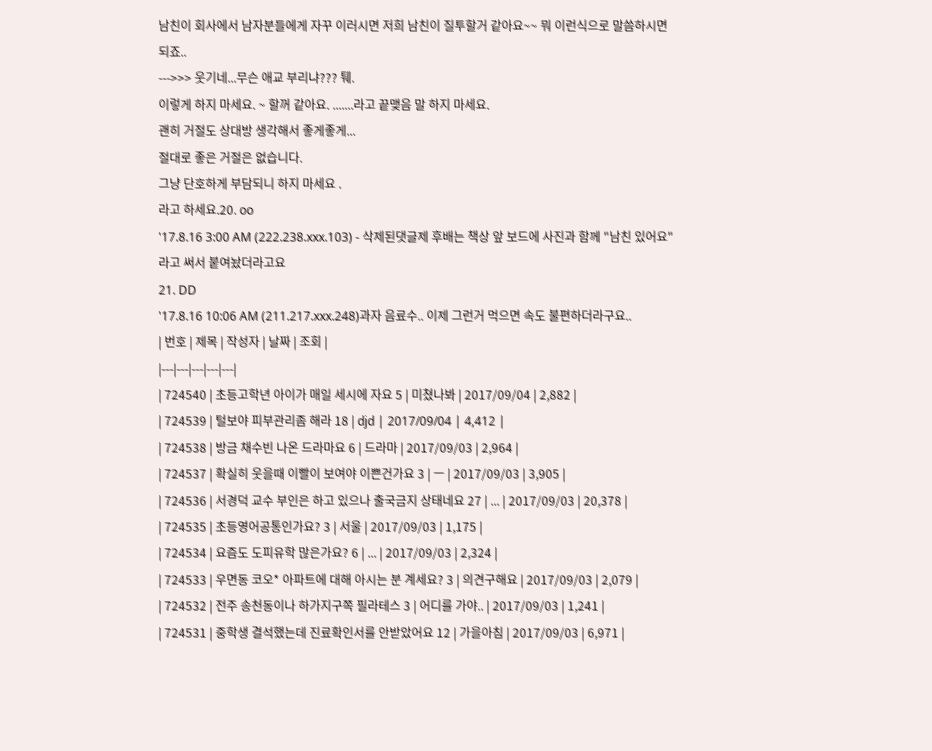남친이 회사에서 남자분들에게 자꾸 이러시면 저희 남친이 질투할거 같아요~~ 뭐 이런식으로 말씀하시면 되죠..
--->>> 웃기네...무슨 애교 부리냐??? 퉤.
이렇게 하지 마세요. ~ 할꺼 같아요. .......라고 끝맺음 말 하지 마세요.
괜히 거절도 상대방 생각해서 좋게좋게...
절대로 좋은 거절은 없습니다.
그냥 단호하게 부담되니 하지 마세요 .
라고 하세요.20. oo
'17.8.16 3:00 AM (222.238.xxx.103) - 삭제된댓글제 후배는 책상 앞 보드에 사진과 함께 "남친 있어요" 라고 써서 붙여놨더라고요
21. DD
'17.8.16 10:06 AM (211.217.xxx.248)과자 음료수.. 이제 그런거 먹으면 속도 불편하더라구요..
| 번호 | 제목 | 작성자 | 날짜 | 조회 |
|---|---|---|---|---|
| 724540 | 초등고학년 아이가 매일 세시에 자요 5 | 미쳤나봐 | 2017/09/04 | 2,882 |
| 724539 | 털보야 피부관리좀 해라 18 | djd | 2017/09/04 | 4,412 |
| 724538 | 방금 채수빈 나온 드라마요 6 | 드라마 | 2017/09/03 | 2,964 |
| 724537 | 확실히 웃을때 이빨이 보여야 이쁜건가요 3 | ㅡ | 2017/09/03 | 3,905 |
| 724536 | 서경덕 교수 부인은 하고 있으나 출국금지 상태네요 27 | ... | 2017/09/03 | 20,378 |
| 724535 | 초등영어공통인가요? 3 | 서울 | 2017/09/03 | 1,175 |
| 724534 | 요즘도 도피유학 많은가요? 6 | ... | 2017/09/03 | 2,324 |
| 724533 | 우면동 코오* 아파트에 대해 아시는 분 계세요? 3 | 의견구해요 | 2017/09/03 | 2,079 |
| 724532 | 전주 송천동이나 하가지구쪽 필라테스 3 | 어디를 가야.. | 2017/09/03 | 1,241 |
| 724531 | 중학생 결석했는데 진료확인서를 안받았어요 12 | 가을아침 | 2017/09/03 | 6,971 |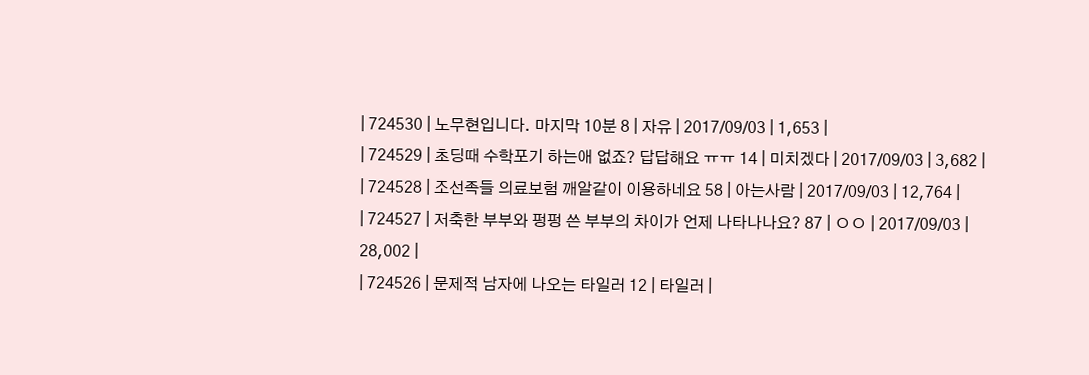| 724530 | 노무현입니다. 마지막 10분 8 | 자유 | 2017/09/03 | 1,653 |
| 724529 | 초딩때 수학포기 하는애 없죠? 답답해요 ㅠㅠ 14 | 미치겠다 | 2017/09/03 | 3,682 |
| 724528 | 조선족들 의료보험 깨알같이 이용하네요 58 | 아는사람 | 2017/09/03 | 12,764 |
| 724527 | 저축한 부부와 펑펑 쓴 부부의 차이가 언제 나타나나요? 87 | ㅇㅇ | 2017/09/03 | 28,002 |
| 724526 | 문제적 남자에 나오는 타일러 12 | 타일러 |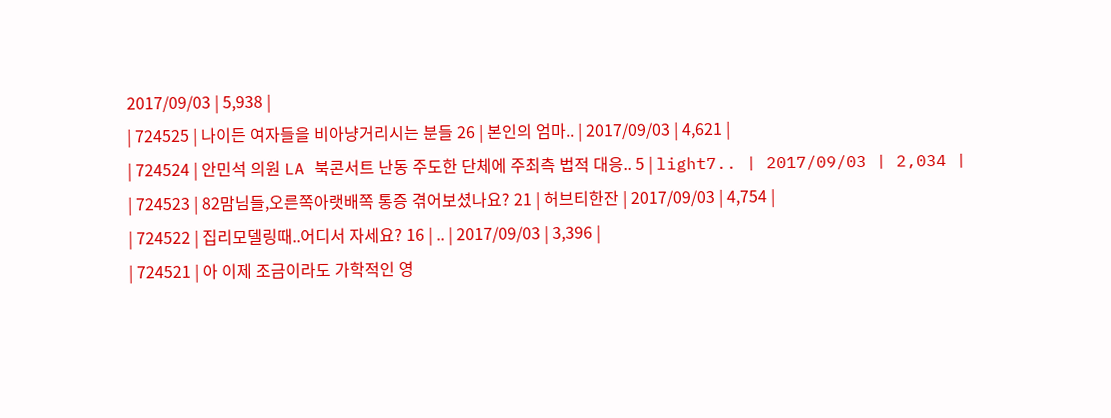2017/09/03 | 5,938 |
| 724525 | 나이든 여자들을 비아냥거리시는 분들 26 | 본인의 엄마.. | 2017/09/03 | 4,621 |
| 724524 | 안민석 의원 LA 북콘서트 난동 주도한 단체에 주최측 법적 대응.. 5 | light7.. | 2017/09/03 | 2,034 |
| 724523 | 82맘님들,오른쪽아랫배쪽 통증 겪어보셨나요? 21 | 허브티한잔 | 2017/09/03 | 4,754 |
| 724522 | 집리모델링때..어디서 자세요? 16 | .. | 2017/09/03 | 3,396 |
| 724521 | 아 이제 조금이라도 가학적인 영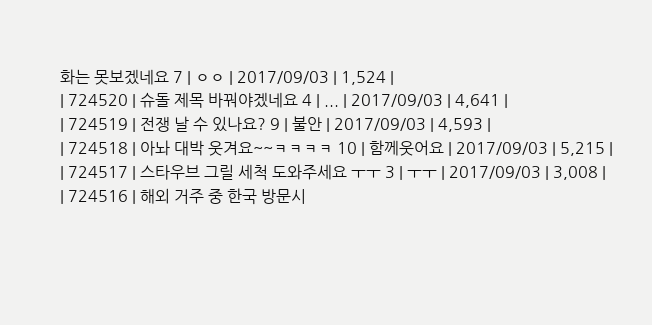화는 못보겠네요 7 | ㅇㅇ | 2017/09/03 | 1,524 |
| 724520 | 슈돌 제목 바꿔야겠네요 4 | ... | 2017/09/03 | 4,641 |
| 724519 | 전쟁 날 수 있나요? 9 | 불안 | 2017/09/03 | 4,593 |
| 724518 | 아놔 대박 웃겨요~~ㅋㅋㅋㅋ 10 | 함께웃어요 | 2017/09/03 | 5,215 |
| 724517 | 스타우브 그릴 세척 도와주세요 ㅜㅜ 3 | ㅜㅜ | 2017/09/03 | 3,008 |
| 724516 | 해외 거주 중 한국 방문시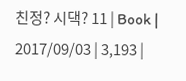친정? 시댁? 11 | Book | 2017/09/03 | 3,193 |